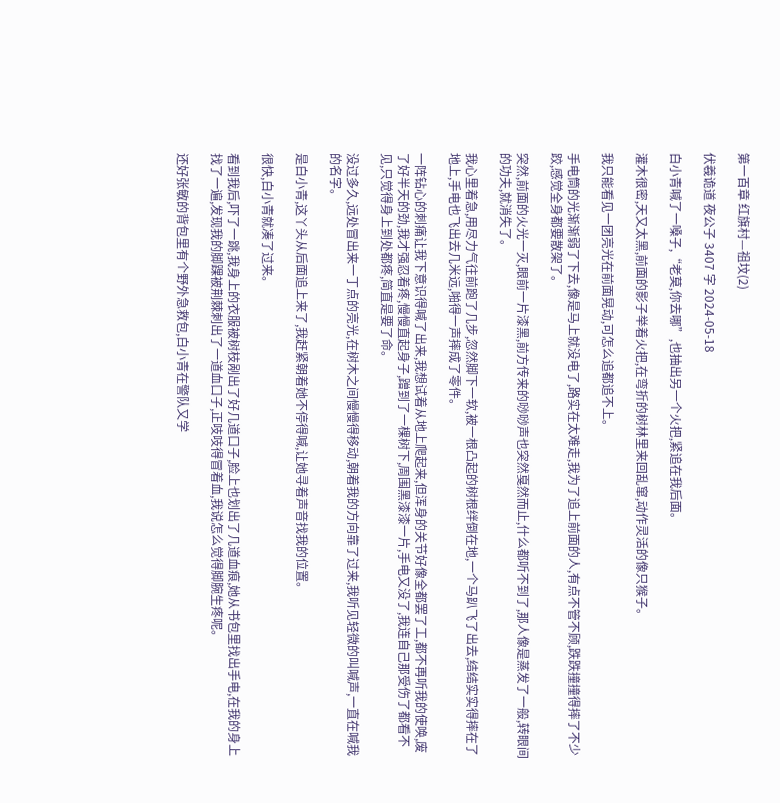第一百章 红旗村—祖坟(2)

伏羲诡道 夜公子 3407 字 2024-05-18

白小青喊了一嗓子,“老莫,你去哪”,也抽出另一个火把,紧追在我后面。

灌木很密,天又太黑,前面的影子举着火把,在弯折的树林里来回乱窜,动作灵活的像只猴子。

我只能看见一团亮光在前面晃动,可怎么追都追不上。

手电筒的光渐渐弱了下去,像是马上就没电了,路实在太难走,我为了追上前面的人,有点不管不顾,跌跌撞撞得摔了不少跤,感觉全身都要散架了。

突然,前面的火光一灭,眼前一片漆黑,前方传来的唦唦声也突然戛然而止,什么都听不到了,那人像是蒸发了一般,转眼间的功夫,就消失了。

我心里着急,用尽力气往前跑了几步,忽然脚下一软,被一根凸起的树根绊倒在地,一个马趴飞了出去,结结实实得摔在了地上,手电也飞出去几米远,啪得一声摔成了零件。

一阵钻心的刺痛让我下意识得喊了出来,我想试着从地上爬起来,但浑身的关节好像全都罢了工,都不再听我的使唤,废了好半天的劲,我才强忍着疼,慢慢直起身子,蹭到了一棵树下,周围黑漆漆一片,手电又没了,我连自己那受伤了都看不见,只觉得身上到处都疼,简直是要了命。

没过多久,远处冒出来一丁点的亮光,在树木之间慢慢得移动,朝着我的方向靠了过来,我听见轻微的叫喊声,一直在喊我的名字。

是白小青,这丫头从后面追上来了,我赶紧朝着她不停得喊,让她寻着声音找我的位置。

很快,白小青就凑了过来。

看到我后,吓了一跳,我身上的衣服被树枝剐出了好几道口子,脸上也划出了几道血痕,她从书包里找出手电,在我的身上找了一遍,发现我的脚踝被荆棘刺出了一道血口子,正吱吱得冒着血,我说怎么觉得脚腕生疼呢。

还好张敏的背包里有个野外急救包,白小青在警队又学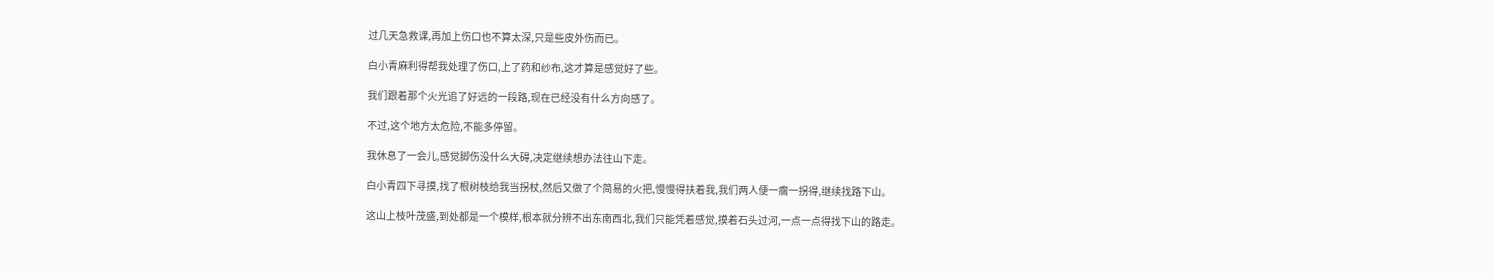过几天急救课,再加上伤口也不算太深,只是些皮外伤而已。

白小青麻利得帮我处理了伤口,上了药和纱布,这才算是感觉好了些。

我们跟着那个火光追了好远的一段路,现在已经没有什么方向感了。

不过,这个地方太危险,不能多停留。

我休息了一会儿,感觉脚伤没什么大碍,决定继续想办法往山下走。

白小青四下寻摸,找了根树枝给我当拐杖,然后又做了个简易的火把,慢慢得扶着我,我们两人便一瘸一拐得,继续找路下山。

这山上枝叶茂盛,到处都是一个模样,根本就分辨不出东南西北,我们只能凭着感觉,摸着石头过河,一点一点得找下山的路走。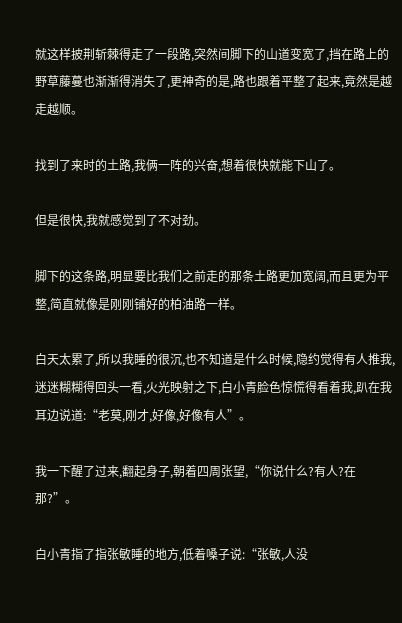就这样披荆斩棘得走了一段路,突然间脚下的山道变宽了,挡在路上的野草藤蔓也渐渐得消失了,更神奇的是,路也跟着平整了起来,竟然是越走越顺。

找到了来时的土路,我俩一阵的兴奋,想着很快就能下山了。

但是很快,我就感觉到了不对劲。

脚下的这条路,明显要比我们之前走的那条土路更加宽阔,而且更为平整,简直就像是刚刚铺好的柏油路一样。

白天太累了,所以我睡的很沉,也不知道是什么时候,隐约觉得有人推我,迷迷糊糊得回头一看,火光映射之下,白小青脸色惊慌得看着我,趴在我耳边说道:“老莫,刚才,好像,好像有人”。

我一下醒了过来,翻起身子,朝着四周张望,“你说什么?有人?在那?”。

白小青指了指张敏睡的地方,低着嗓子说:“张敏,人没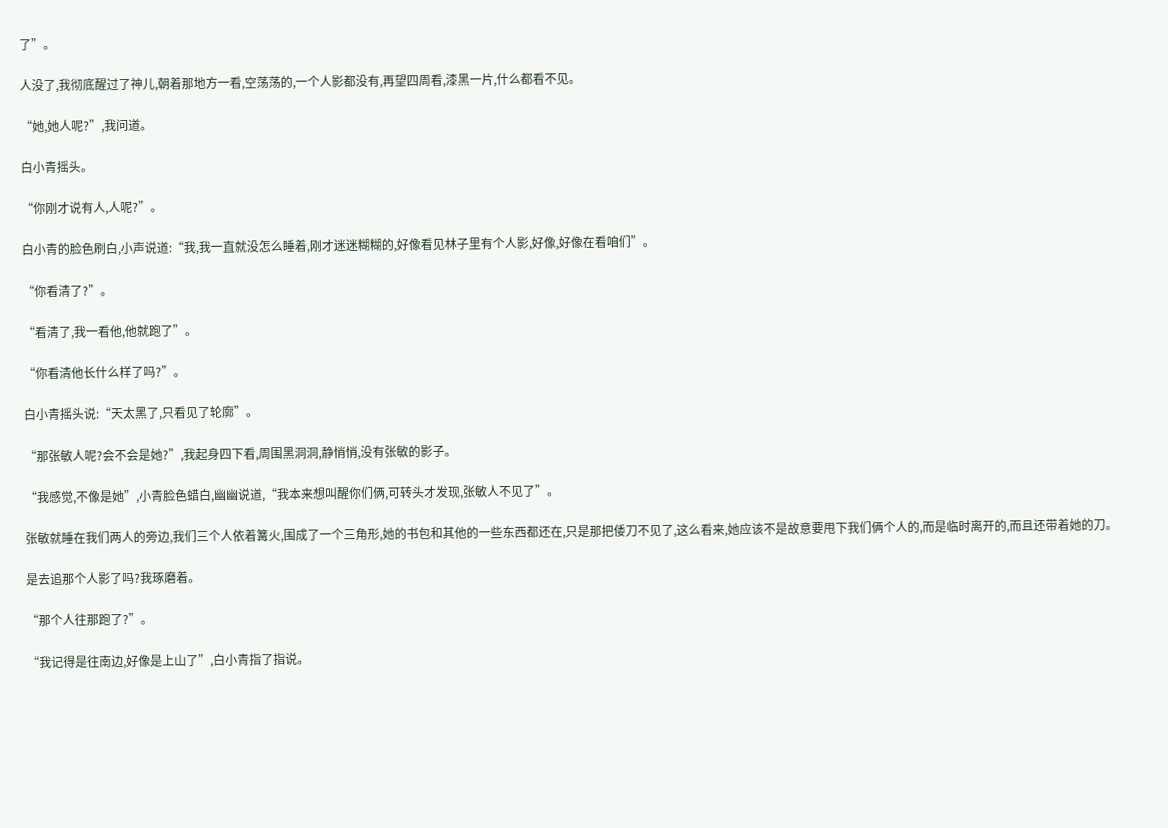了”。

人没了,我彻底醒过了神儿,朝着那地方一看,空荡荡的,一个人影都没有,再望四周看,漆黑一片,什么都看不见。

“她,她人呢?”,我问道。

白小青摇头。

“你刚才说有人,人呢?”。

白小青的脸色刷白,小声说道:“我,我一直就没怎么睡着,刚才迷迷糊糊的,好像看见林子里有个人影,好像,好像在看咱们”。

“你看清了?”。

“看清了,我一看他,他就跑了”。

“你看清他长什么样了吗?”。

白小青摇头说:“天太黑了,只看见了轮廓”。

“那张敏人呢?会不会是她?”,我起身四下看,周围黑洞洞,静悄悄,没有张敏的影子。

“我感觉,不像是她”,小青脸色蜡白,幽幽说道,“我本来想叫醒你们俩,可转头才发现,张敏人不见了”。

张敏就睡在我们两人的旁边,我们三个人依着篝火,围成了一个三角形,她的书包和其他的一些东西都还在,只是那把倭刀不见了,这么看来,她应该不是故意要甩下我们俩个人的,而是临时离开的,而且还带着她的刀。

是去追那个人影了吗?我琢磨着。

“那个人往那跑了?”。

“我记得是往南边,好像是上山了”,白小青指了指说。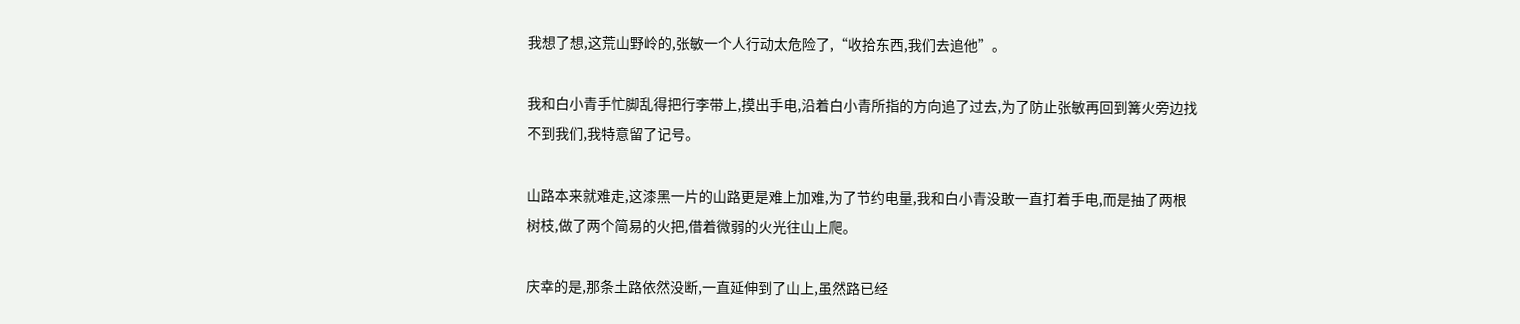我想了想,这荒山野岭的,张敏一个人行动太危险了,“收拾东西,我们去追他”。

我和白小青手忙脚乱得把行李带上,摸出手电,沿着白小青所指的方向追了过去,为了防止张敏再回到篝火旁边找不到我们,我特意留了记号。

山路本来就难走,这漆黑一片的山路更是难上加难,为了节约电量,我和白小青没敢一直打着手电,而是抽了两根树枝,做了两个简易的火把,借着微弱的火光往山上爬。

庆幸的是,那条土路依然没断,一直延伸到了山上,虽然路已经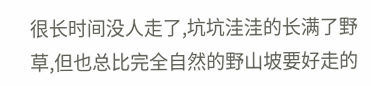很长时间没人走了,坑坑洼洼的长满了野草,但也总比完全自然的野山坡要好走的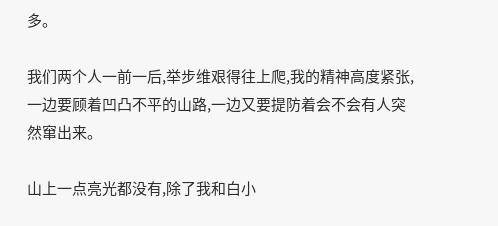多。

我们两个人一前一后,举步维艰得往上爬,我的精神高度紧张,一边要顾着凹凸不平的山路,一边又要提防着会不会有人突然窜出来。

山上一点亮光都没有,除了我和白小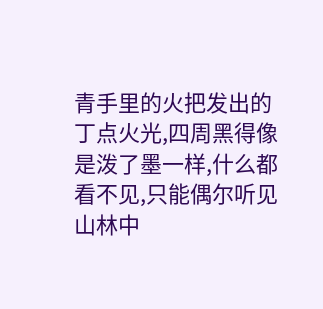青手里的火把发出的丁点火光,四周黑得像是泼了墨一样,什么都看不见,只能偶尔听见山林中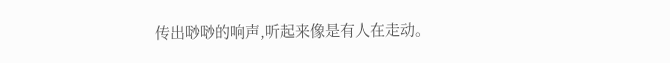传出唦唦的响声,听起来像是有人在走动。